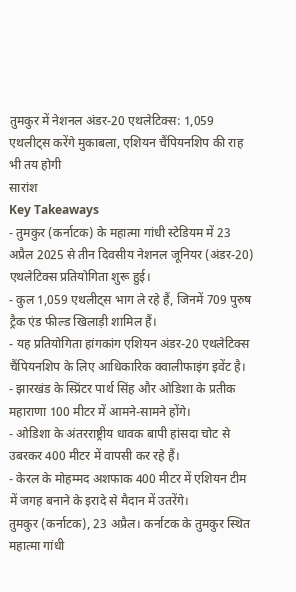तुमकुर में नेशनल अंडर-20 एथलेटिक्स: 1,059 एथलीट्स करेंगे मुकाबला, एशियन चैंपियनशिप की राह भी तय होगी
सारांश
Key Takeaways
- तुमकुर (कर्नाटक) के महात्मा गांधी स्टेडियम में 23 अप्रैल 2025 से तीन दिवसीय नेशनल जूनियर (अंडर-20) एथलेटिक्स प्रतियोगिता शुरू हुई।
- कुल 1,059 एथलीट्स भाग ले रहे हैं, जिनमें 709 पुरुष ट्रैक एंड फील्ड खिलाड़ी शामिल हैं।
- यह प्रतियोगिता हांगकांग एशियन अंडर-20 एथलेटिक्स चैंपियनशिप के लिए आधिकारिक क्वालीफाइंग इवेंट है।
- झारखंड के स्प्रिंटर पार्थ सिंह और ओडिशा के प्रतीक महाराणा 100 मीटर में आमने-सामने होंगे।
- ओडिशा के अंतरराष्ट्रीय धावक बापी हांसदा चोट से उबरकर 400 मीटर में वापसी कर रहे हैं।
- केरल के मोहम्मद अशफाक 400 मीटर में एशियन टीम में जगह बनाने के इरादे से मैदान में उतरेंगे।
तुमकुर (कर्नाटक), 23 अप्रैल। कर्नाटक के तुमकुर स्थित महात्मा गांधी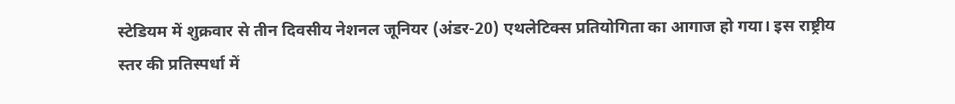स्टेडियम में शुक्रवार से तीन दिवसीय नेशनल जूनियर (अंडर-20) एथलेटिक्स प्रतियोगिता का आगाज हो गया। इस राष्ट्रीय स्तर की प्रतिस्पर्धा में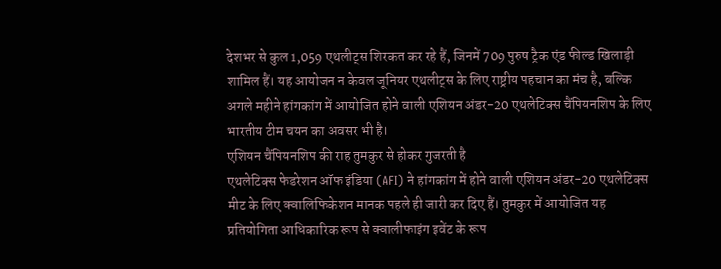देशभर से कुल 1,059 एथलीट्स शिरकत कर रहे हैं, जिनमें 709 पुरुष ट्रैक एंड फील्ड खिलाड़ी शामिल हैं। यह आयोजन न केवल जूनियर एथलीट्स के लिए राष्ट्रीय पहचान का मंच है, बल्कि अगले महीने हांगकांग में आयोजित होने वाली एशियन अंडर-20 एथलेटिक्स चैंपियनशिप के लिए भारतीय टीम चयन का अवसर भी है।
एशियन चैंपियनशिप की राह तुमकुर से होकर गुजरती है
एथलेटिक्स फेडरेशन ऑफ इंडिया (AFI) ने हांगकांग में होने वाली एशियन अंडर-20 एथलेटिक्स मीट के लिए क्वालिफिकेशन मानक पहले ही जारी कर दिए हैं। तुमकुर में आयोजित यह प्रतियोगिता आधिकारिक रूप से क्वालीफाइंग इवेंट के रूप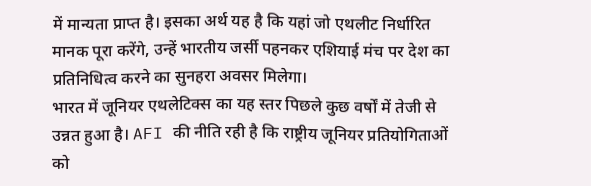में मान्यता प्राप्त है। इसका अर्थ यह है कि यहां जो एथलीट निर्धारित मानक पूरा करेंगे, उन्हें भारतीय जर्सी पहनकर एशियाई मंच पर देश का प्रतिनिधित्व करने का सुनहरा अवसर मिलेगा।
भारत में जूनियर एथलेटिक्स का यह स्तर पिछले कुछ वर्षों में तेजी से उन्नत हुआ है। AFI की नीति रही है कि राष्ट्रीय जूनियर प्रतियोगिताओं को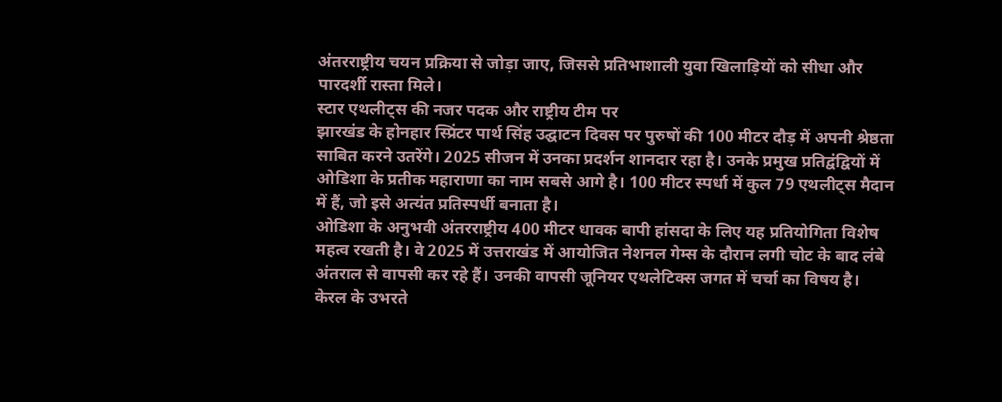अंतरराष्ट्रीय चयन प्रक्रिया से जोड़ा जाए, जिससे प्रतिभाशाली युवा खिलाड़ियों को सीधा और पारदर्शी रास्ता मिले।
स्टार एथलीट्स की नजर पदक और राष्ट्रीय टीम पर
झारखंड के होनहार स्प्रिंटर पार्थ सिंह उद्घाटन दिवस पर पुरुषों की 100 मीटर दौड़ में अपनी श्रेष्ठता साबित करने उतरेंगे। 2025 सीजन में उनका प्रदर्शन शानदार रहा है। उनके प्रमुख प्रतिद्वंद्वियों में ओडिशा के प्रतीक महाराणा का नाम सबसे आगे है। 100 मीटर स्पर्धा में कुल 79 एथलीट्स मैदान में हैं, जो इसे अत्यंत प्रतिस्पर्धी बनाता है।
ओडिशा के अनुभवी अंतरराष्ट्रीय 400 मीटर धावक बापी हांसदा के लिए यह प्रतियोगिता विशेष महत्व रखती है। वे 2025 में उत्तराखंड में आयोजित नेशनल गेम्स के दौरान लगी चोट के बाद लंबे अंतराल से वापसी कर रहे हैं। उनकी वापसी जूनियर एथलेटिक्स जगत में चर्चा का विषय है।
केरल के उभरते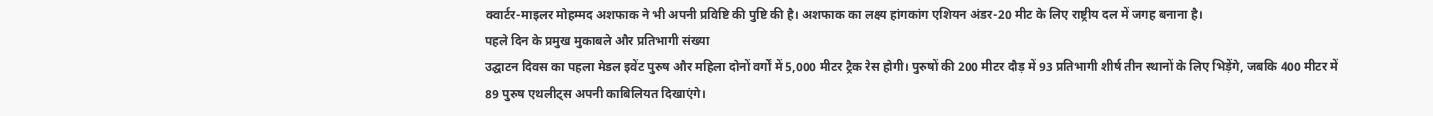क्वार्टर-माइलर मोहम्मद अशफाक ने भी अपनी प्रविष्टि की पुष्टि की है। अशफाक का लक्ष्य हांगकांग एशियन अंडर-20 मीट के लिए राष्ट्रीय दल में जगह बनाना है।
पहले दिन के प्रमुख मुकाबले और प्रतिभागी संख्या
उद्घाटन दिवस का पहला मेडल इवेंट पुरुष और महिला दोनों वर्गों में 5,000 मीटर ट्रैक रेस होगी। पुरुषों की 200 मीटर दौड़ में 93 प्रतिभागी शीर्ष तीन स्थानों के लिए भिड़ेंगे, जबकि 400 मीटर में 89 पुरुष एथलीट्स अपनी काबिलियत दिखाएंगे।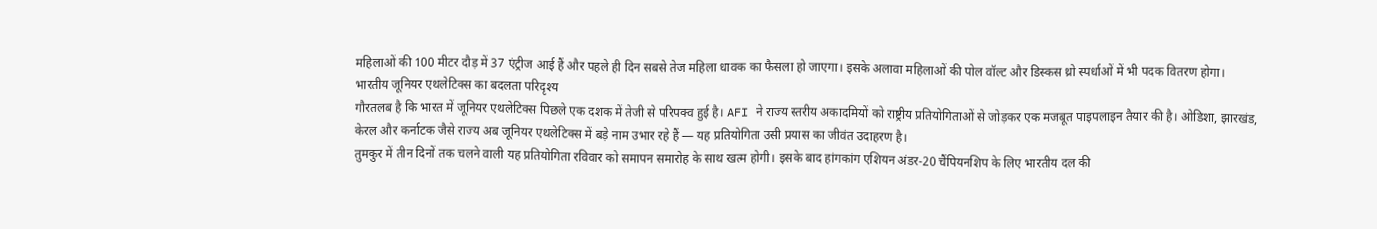महिलाओं की 100 मीटर दौड़ में 37 एंट्रीज आई हैं और पहले ही दिन सबसे तेज महिला धावक का फैसला हो जाएगा। इसके अलावा महिलाओं की पोल वॉल्ट और डिस्कस थ्रो स्पर्धाओं में भी पदक वितरण होगा।
भारतीय जूनियर एथलेटिक्स का बदलता परिदृश्य
गौरतलब है कि भारत में जूनियर एथलेटिक्स पिछले एक दशक में तेजी से परिपक्व हुई है। AFI ने राज्य स्तरीय अकादमियों को राष्ट्रीय प्रतियोगिताओं से जोड़कर एक मजबूत पाइपलाइन तैयार की है। ओडिशा, झारखंड, केरल और कर्नाटक जैसे राज्य अब जूनियर एथलेटिक्स में बड़े नाम उभार रहे हैं — यह प्रतियोगिता उसी प्रयास का जीवंत उदाहरण है।
तुमकुर में तीन दिनों तक चलने वाली यह प्रतियोगिता रविवार को समापन समारोह के साथ खत्म होगी। इसके बाद हांगकांग एशियन अंडर-20 चैंपियनशिप के लिए भारतीय दल की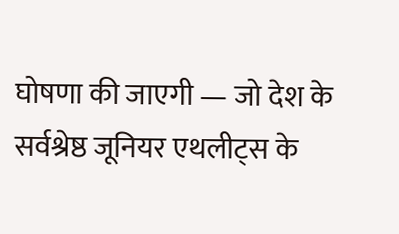घोषणा की जाएगी — जो देश के सर्वश्रेष्ठ जूनियर एथलीट्स के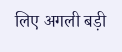लिए अगली बड़ी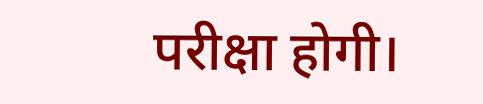परीक्षा होगी।